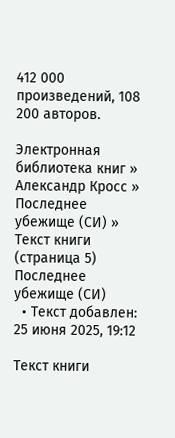412 000 произведений, 108 200 авторов.

Электронная библиотека книг » Александр Кросс » Последнее убежище (СИ) » Текст книги (страница 5)
Последнее убежище (СИ)
  • Текст добавлен: 25 июня 2025, 19:12

Текст книги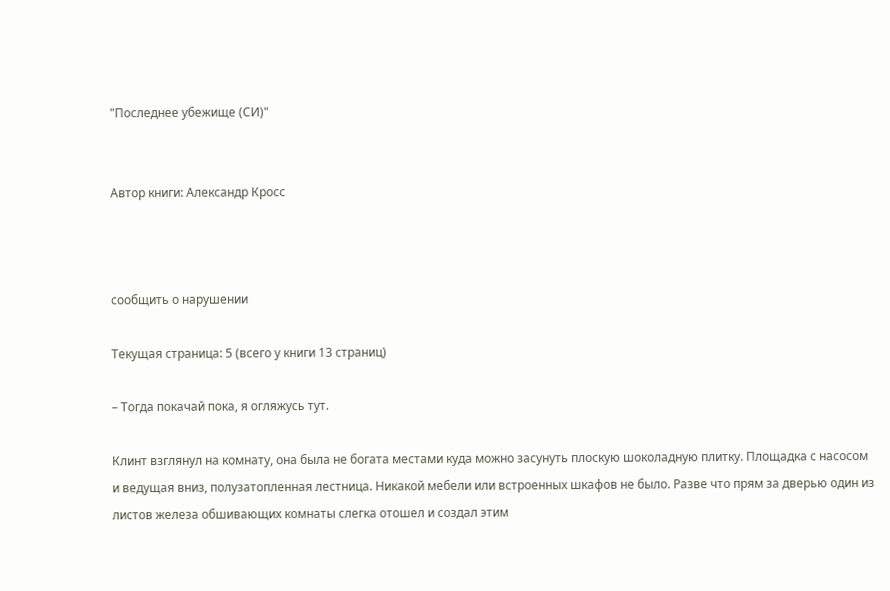"Последнее убежище (СИ)"


Автор книги: Александр Кросс



сообщить о нарушении

Текущая страница: 5 (всего у книги 13 страниц)

– Тогда покачай пока, я огляжусь тут.

Клинт взглянул на комнату, она была не богата местами куда можно засунуть плоскую шоколадную плитку. Площадка с насосом и ведущая вниз, полузатопленная лестница. Никакой мебели или встроенных шкафов не было. Разве что прям за дверью один из листов железа обшивающих комнаты слегка отошел и создал этим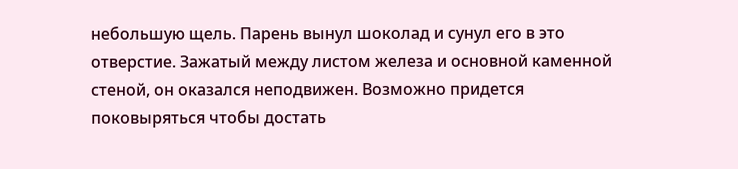небольшую щель. Парень вынул шоколад и сунул его в это отверстие. Зажатый между листом железа и основной каменной стеной, он оказался неподвижен. Возможно придется поковыряться чтобы достать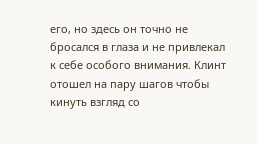его, но здесь он точно не бросался в глаза и не привлекал к себе особого внимания. Клинт отошел на пару шагов чтобы кинуть взгляд со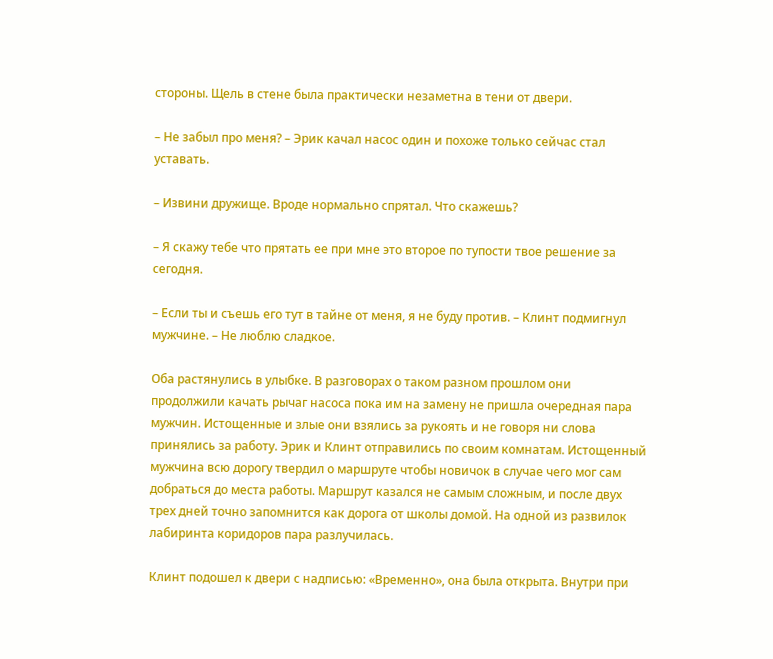стороны. Щель в стене была практически незаметна в тени от двери.

– Не забыл про меня? – Эрик качал насос один и похоже только сейчас стал уставать.

– Извини дружище. Вроде нормально спрятал. Что скажешь?

– Я скажу тебе что прятать ее при мне это второе по тупости твое решение за сегодня.

– Если ты и съешь его тут в тайне от меня, я не буду против. – Клинт подмигнул мужчине. – Не люблю сладкое.

Оба растянулись в улыбке. В разговорах о таком разном прошлом они продолжили качать рычаг насоса пока им на замену не пришла очередная пара мужчин. Истощенные и злые они взялись за рукоять и не говоря ни слова принялись за работу. Эрик и Клинт отправились по своим комнатам. Истощенный мужчина всю дорогу твердил о маршруте чтобы новичок в случае чего мог сам добраться до места работы. Маршрут казался не самым сложным, и после двух трех дней точно запомнится как дорога от школы домой. На одной из развилок лабиринта коридоров пара разлучилась.

Клинт подошел к двери с надписью: «Временно», она была открыта. Внутри при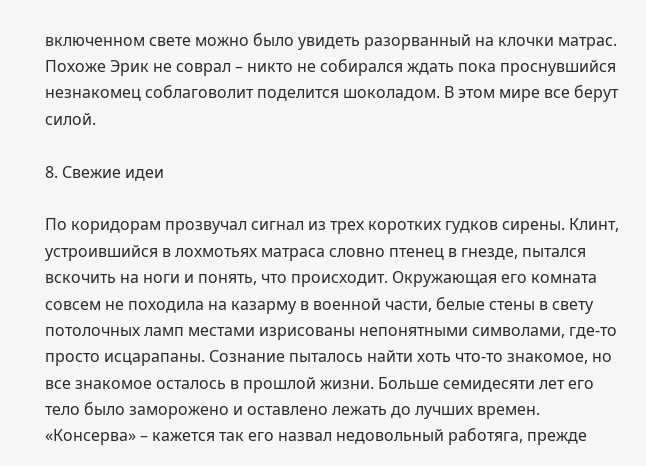включенном свете можно было увидеть разорванный на клочки матрас. Похоже Эрик не соврал – никто не собирался ждать пока проснувшийся незнакомец соблаговолит поделится шоколадом. В этом мире все берут силой.

8. Свежие идеи

По коридорам прозвучал сигнал из трех коротких гудков сирены. Клинт, устроившийся в лохмотьях матраса словно птенец в гнезде, пытался вскочить на ноги и понять, что происходит. Окружающая его комната совсем не походила на казарму в военной части, белые стены в свету потолочных ламп местами изрисованы непонятными символами, где-то просто исцарапаны. Сознание пыталось найти хоть что-то знакомое, но все знакомое осталось в прошлой жизни. Больше семидесяти лет его тело было заморожено и оставлено лежать до лучших времен. «Консерва» – кажется так его назвал недовольный работяга, прежде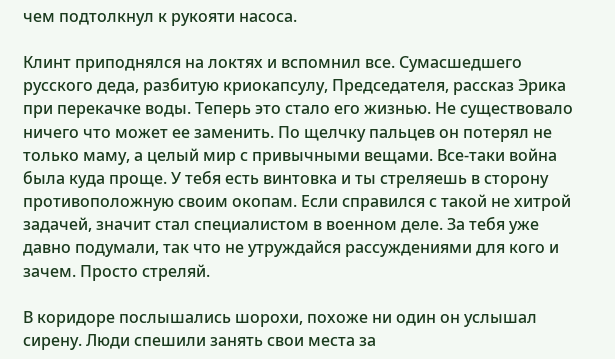чем подтолкнул к рукояти насоса.

Клинт приподнялся на локтях и вспомнил все. Сумасшедшего русского деда, разбитую криокапсулу, Председателя, рассказ Эрика при перекачке воды. Теперь это стало его жизнью. Не существовало ничего что может ее заменить. По щелчку пальцев он потерял не только маму, а целый мир с привычными вещами. Все-таки война была куда проще. У тебя есть винтовка и ты стреляешь в сторону противоположную своим окопам. Если справился с такой не хитрой задачей, значит стал специалистом в военном деле. За тебя уже давно подумали, так что не утруждайся рассуждениями для кого и зачем. Просто стреляй.

В коридоре послышались шорохи, похоже ни один он услышал сирену. Люди спешили занять свои места за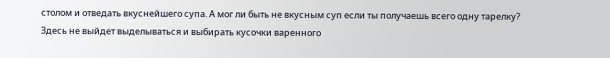столом и отведать вкуснейшего супа. А мог ли быть не вкусным суп если ты получаешь всего одну тарелку? Здесь не выйдет выделываться и выбирать кусочки варенного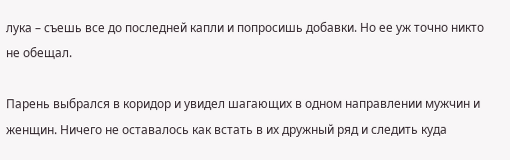лука – съешь все до последней капли и попросишь добавки. Но ее уж точно никто не обещал.

Парень выбрался в коридор и увидел шагающих в одном направлении мужчин и женщин. Ничего не оставалось как встать в их дружный ряд и следить куда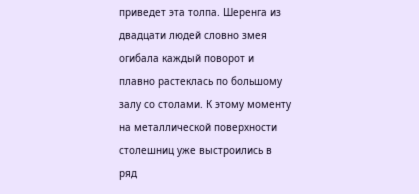приведет эта толпа. Шеренга из двадцати людей словно змея огибала каждый поворот и плавно растеклась по большому залу со столами. К этому моменту на металлической поверхности столешниц уже выстроились в ряд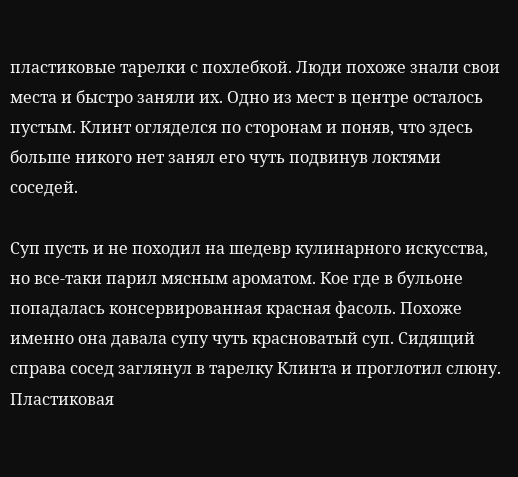пластиковые тарелки с похлебкой. Люди похоже знали свои места и быстро заняли их. Одно из мест в центре осталось пустым. Клинт огляделся по сторонам и поняв, что здесь больше никого нет занял его чуть подвинув локтями соседей.

Суп пусть и не походил на шедевр кулинарного искусства, но все-таки парил мясным ароматом. Кое где в бульоне попадалась консервированная красная фасоль. Похоже именно она давала супу чуть красноватый суп. Сидящий справа сосед заглянул в тарелку Клинта и проглотил слюну. Пластиковая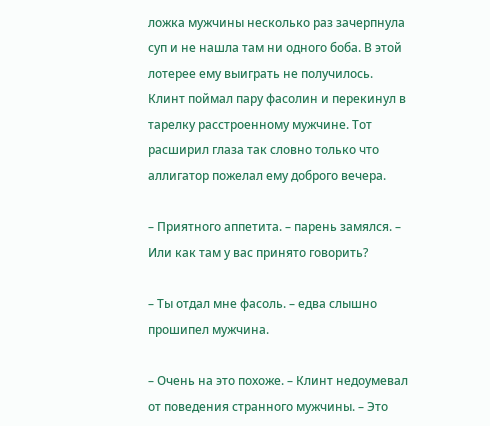ложка мужчины несколько раз зачерпнула суп и не нашла там ни одного боба. В этой лотерее ему выиграть не получилось. Клинт поймал пару фасолин и перекинул в тарелку расстроенному мужчине. Тот расширил глаза так словно только что аллигатор пожелал ему доброго вечера.

– Приятного аппетита. – парень замялся. – Или как там у вас принято говорить?

– Ты отдал мне фасоль. – едва слышно прошипел мужчина.

– Очень на это похоже. – Клинт недоумевал от поведения странного мужчины. – Это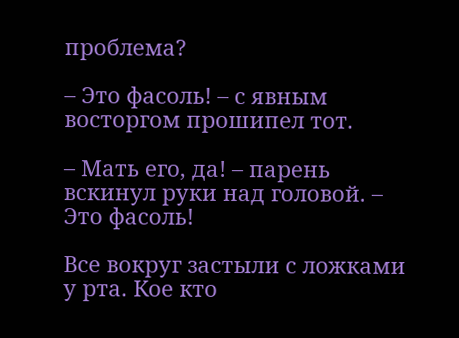проблема?

– Это фасоль! – с явным восторгом прошипел тот.

– Мать его, да! – парень вскинул руки над головой. – Это фасоль!

Все вокруг застыли с ложками у рта. Кое кто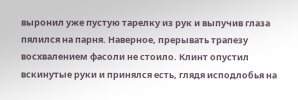выронил уже пустую тарелку из рук и выпучив глаза пялился на парня. Наверное, прерывать трапезу восхвалением фасоли не стоило. Клинт опустил вскинутые руки и принялся есть, глядя исподлобья на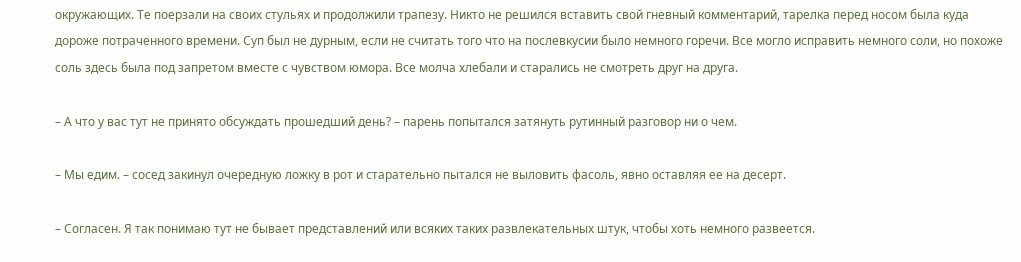окружающих. Те поерзали на своих стульях и продолжили трапезу. Никто не решился вставить свой гневный комментарий, тарелка перед носом была куда дороже потраченного времени. Суп был не дурным, если не считать того что на послевкусии было немного горечи. Все могло исправить немного соли, но похоже соль здесь была под запретом вместе с чувством юмора. Все молча хлебали и старались не смотреть друг на друга.

– А что у вас тут не принято обсуждать прошедший день? – парень попытался затянуть рутинный разговор ни о чем.

– Мы едим. – сосед закинул очередную ложку в рот и старательно пытался не выловить фасоль, явно оставляя ее на десерт.

– Согласен. Я так понимаю тут не бывает представлений или всяких таких развлекательных штук, чтобы хоть немного развеется.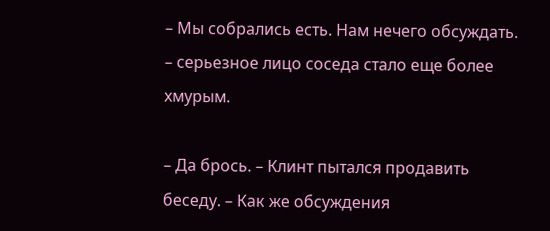– Мы собрались есть. Нам нечего обсуждать. – серьезное лицо соседа стало еще более хмурым.

– Да брось. – Клинт пытался продавить беседу. – Как же обсуждения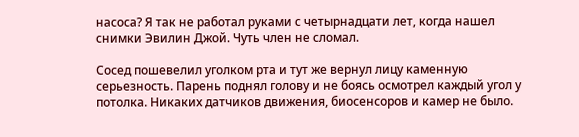насоса? Я так не работал руками с четырнадцати лет, когда нашел снимки Эвилин Джой. Чуть член не сломал.

Сосед пошевелил уголком рта и тут же вернул лицу каменную серьезность. Парень поднял голову и не боясь осмотрел каждый угол у потолка. Никаких датчиков движения, биосенсоров и камер не было.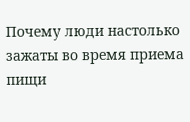Почему люди настолько зажаты во время приема пищи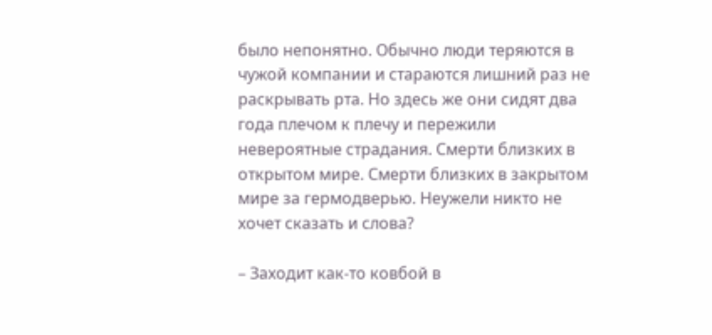было непонятно. Обычно люди теряются в чужой компании и стараются лишний раз не раскрывать рта. Но здесь же они сидят два года плечом к плечу и пережили невероятные страдания. Смерти близких в открытом мире. Смерти близких в закрытом мире за гермодверью. Неужели никто не хочет сказать и слова?

– Заходит как-то ковбой в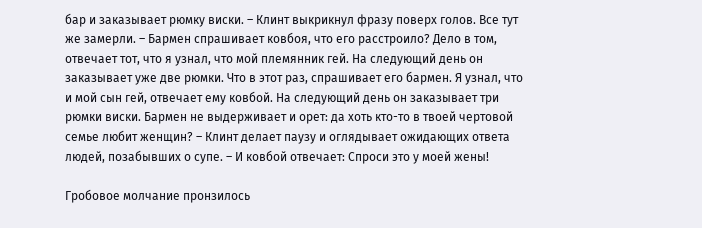бар и заказывает рюмку виски. – Клинт выкрикнул фразу поверх голов. Все тут же замерли. – Бармен спрашивает ковбоя, что его расстроило? Дело в том, отвечает тот, что я узнал, что мой племянник гей. На следующий день он заказывает уже две рюмки. Что в этот раз, спрашивает его бармен. Я узнал, что и мой сын гей, отвечает ему ковбой. На следующий день он заказывает три рюмки виски. Бармен не выдерживает и орет: да хоть кто-то в твоей чертовой семье любит женщин? – Клинт делает паузу и оглядывает ожидающих ответа людей, позабывших о супе. – И ковбой отвечает: Спроси это у моей жены!

Гробовое молчание пронзилось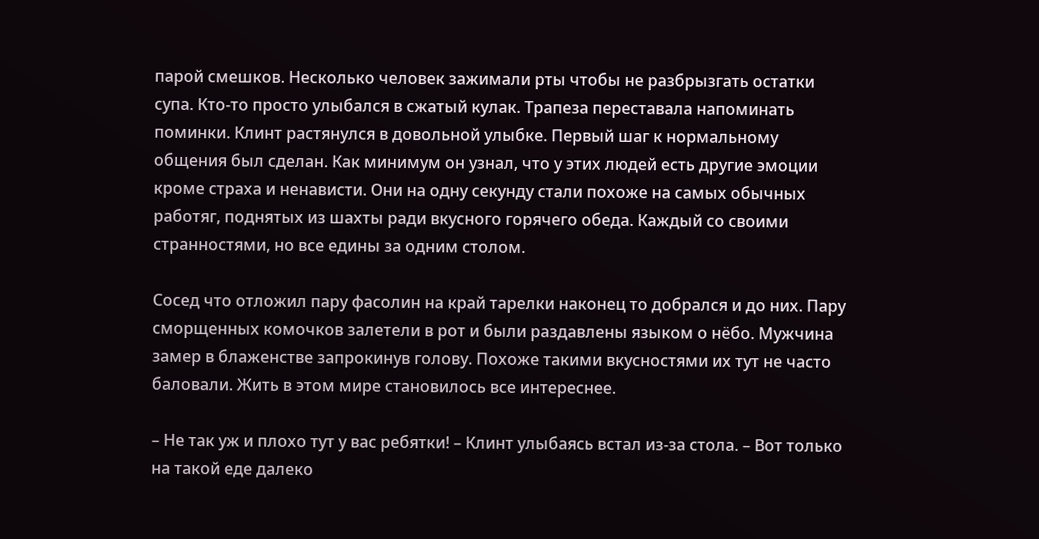парой смешков. Несколько человек зажимали рты чтобы не разбрызгать остатки супа. Кто-то просто улыбался в сжатый кулак. Трапеза переставала напоминать поминки. Клинт растянулся в довольной улыбке. Первый шаг к нормальному общения был сделан. Как минимум он узнал, что у этих людей есть другие эмоции кроме страха и ненависти. Они на одну секунду стали похоже на самых обычных работяг, поднятых из шахты ради вкусного горячего обеда. Каждый со своими странностями, но все едины за одним столом.

Сосед что отложил пару фасолин на край тарелки наконец то добрался и до них. Пару сморщенных комочков залетели в рот и были раздавлены языком о нёбо. Мужчина замер в блаженстве запрокинув голову. Похоже такими вкусностями их тут не часто баловали. Жить в этом мире становилось все интереснее.

– Не так уж и плохо тут у вас ребятки! – Клинт улыбаясь встал из-за стола. – Вот только на такой еде далеко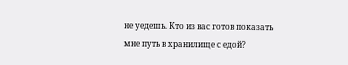не уедешь. Кто из вас готов показать мне путь в хранилище с едой?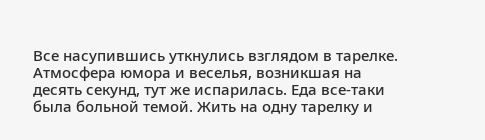Все насупившись уткнулись взглядом в тарелке. Атмосфера юмора и веселья, возникшая на десять секунд, тут же испарилась. Еда все-таки была больной темой. Жить на одну тарелку и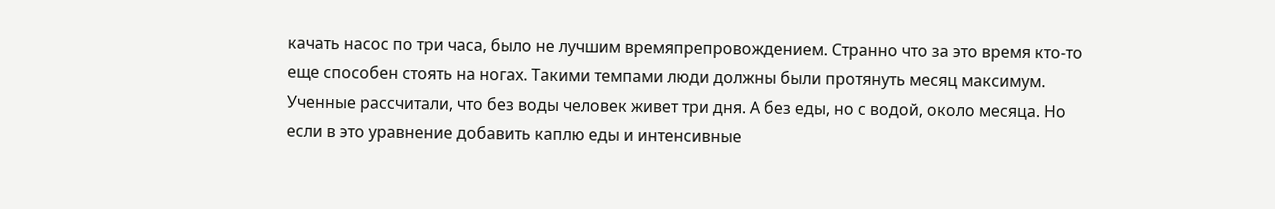качать насос по три часа, было не лучшим времяпрепровождением. Странно что за это время кто-то еще способен стоять на ногах. Такими темпами люди должны были протянуть месяц максимум. Ученные рассчитали, что без воды человек живет три дня. А без еды, но с водой, около месяца. Но если в это уравнение добавить каплю еды и интенсивные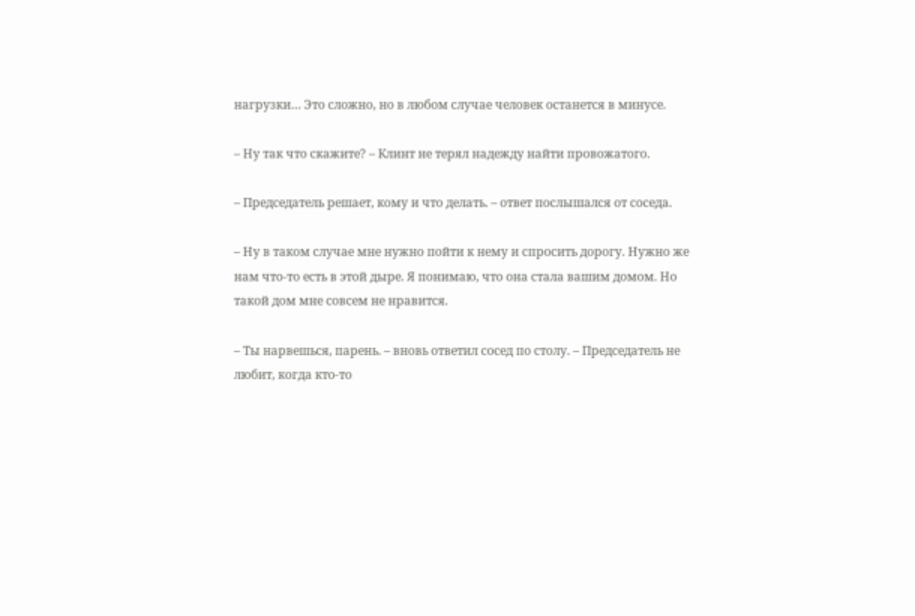нагрузки… Это сложно, но в любом случае человек останется в минусе.

– Ну так что скажите? – Клинт не терял надежду найти провожатого.

– Председатель решает, кому и что делать. – ответ послышался от соседа.

– Ну в таком случае мне нужно пойти к нему и спросить дорогу. Нужно же нам что-то есть в этой дыре. Я понимаю, что она стала вашим домом. Но такой дом мне совсем не нравится.

– Ты нарвешься, парень. – вновь ответил сосед по столу. – Председатель не любит, когда кто-то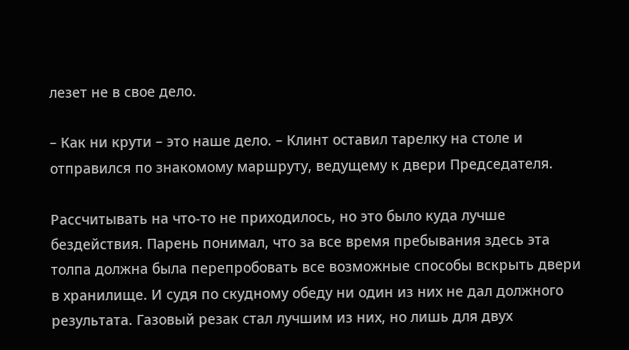лезет не в свое дело.

– Как ни крути – это наше дело. – Клинт оставил тарелку на столе и отправился по знакомому маршруту, ведущему к двери Председателя.

Рассчитывать на что-то не приходилось, но это было куда лучше бездействия. Парень понимал, что за все время пребывания здесь эта толпа должна была перепробовать все возможные способы вскрыть двери в хранилище. И судя по скудному обеду ни один из них не дал должного результата. Газовый резак стал лучшим из них, но лишь для двух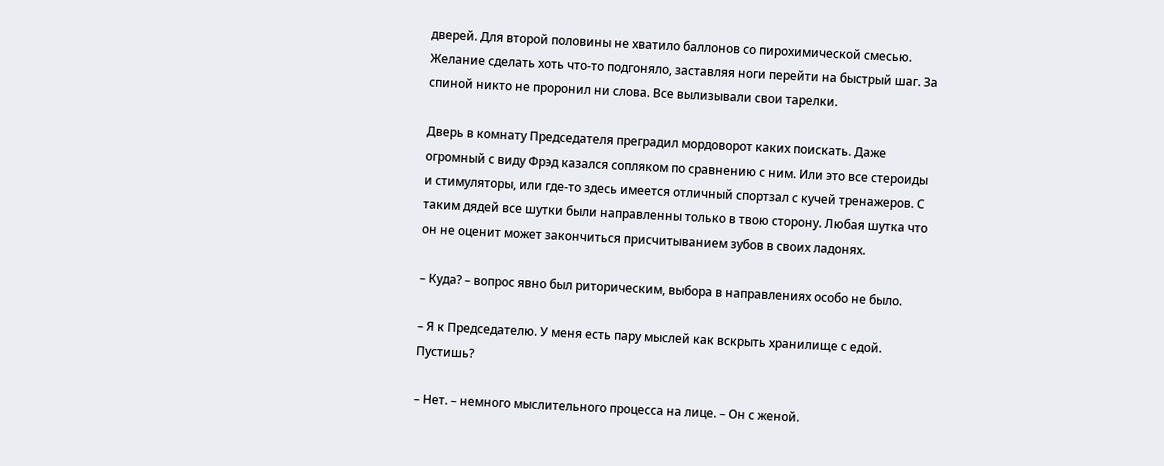дверей. Для второй половины не хватило баллонов со пирохимической смесью. Желание сделать хоть что-то подгоняло, заставляя ноги перейти на быстрый шаг. За спиной никто не проронил ни слова. Все вылизывали свои тарелки.

Дверь в комнату Председателя преградил мордоворот каких поискать. Даже огромный с виду Фрэд казался сопляком по сравнению с ним. Или это все стероиды и стимуляторы, или где-то здесь имеется отличный спортзал с кучей тренажеров. С таким дядей все шутки были направленны только в твою сторону. Любая шутка что он не оценит может закончиться присчитыванием зубов в своих ладонях.

– Куда? – вопрос явно был риторическим, выбора в направлениях особо не было.

– Я к Председателю. У меня есть пару мыслей как вскрыть хранилище с едой. Пустишь?

– Нет. – немного мыслительного процесса на лице. – Он с женой.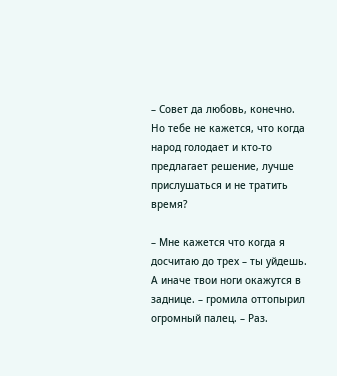– Совет да любовь, конечно. Но тебе не кажется, что когда народ голодает и кто-то предлагает решение, лучше прислушаться и не тратить время?

– Мне кажется что когда я досчитаю до трех – ты уйдешь. А иначе твои ноги окажутся в заднице. – громила оттопырил огромный палец. – Раз.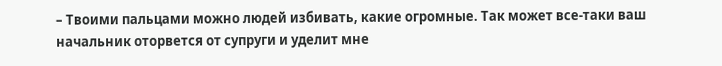– Твоими пальцами можно людей избивать, какие огромные. Так может все-таки ваш начальник оторвется от супруги и уделит мне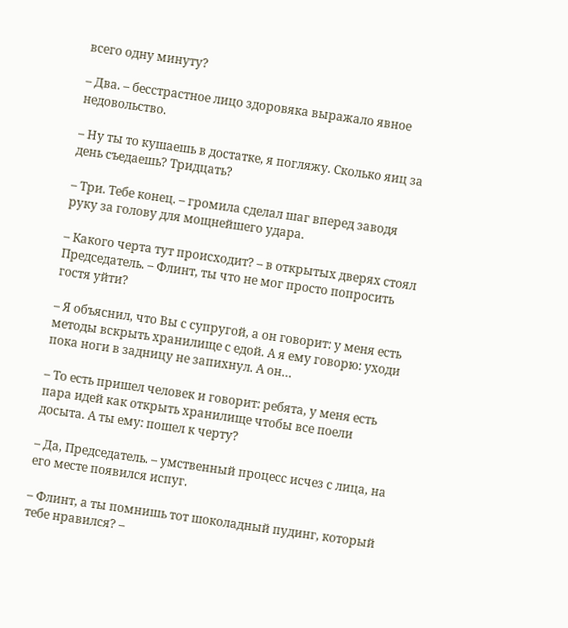всего одну минуту?

– Два. – бесстрастное лицо здоровяка выражало явное недовольство.

– Ну ты то кушаешь в достатке, я погляжу. Сколько яиц за день съедаешь? Тридцать?

– Три. Тебе конец. – громила сделал шаг вперед заводя руку за голову для мощнейшего удара.

– Какого черта тут происходит? – в открытых дверях стоял Председатель. – Флинт, ты что не мог просто попросить гостя уйти?

– Я объяснил, что Вы с супругой, а он говорит: у меня есть методы вскрыть хранилище с едой. А я ему говорю: уходи пока ноги в задницу не запихнул. А он…

– То есть пришел человек и говорит: ребята, у меня есть пара идей как открыть хранилище чтобы все поели досыта. А ты ему: пошел к черту?

– Да, Председатель. – умственный процесс исчез с лица, на его месте появился испуг.

– Флинт, а ты помнишь тот шоколадный пудинг, который тебе нравился? –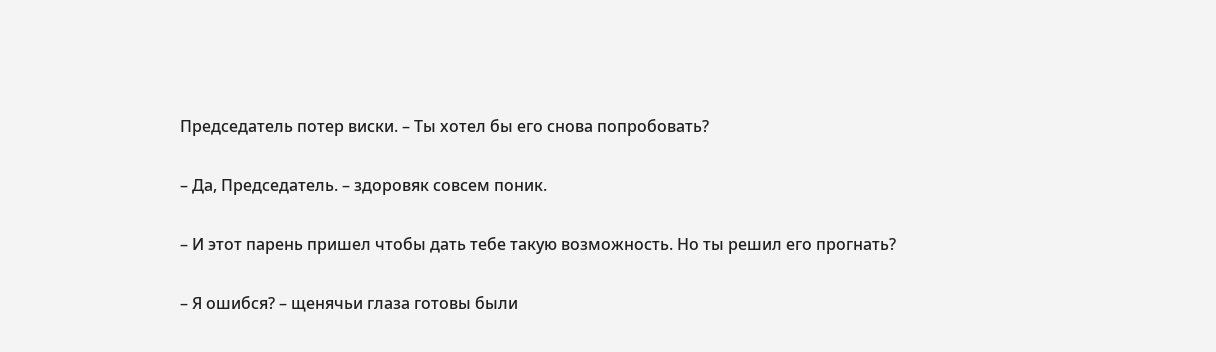Председатель потер виски. – Ты хотел бы его снова попробовать?

– Да, Председатель. – здоровяк совсем поник.

– И этот парень пришел чтобы дать тебе такую возможность. Но ты решил его прогнать?

– Я ошибся? – щенячьи глаза готовы были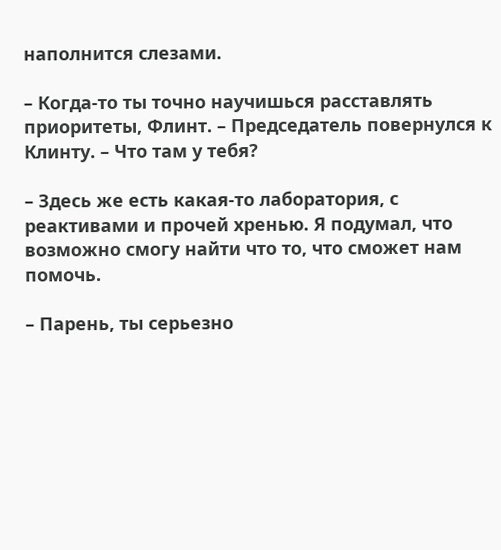наполнится слезами.

– Когда-то ты точно научишься расставлять приоритеты, Флинт. – Председатель повернулся к Клинту. – Что там у тебя?

– Здесь же есть какая-то лаборатория, с реактивами и прочей хренью. Я подумал, что возможно смогу найти что то, что сможет нам помочь.

– Парень, ты серьезно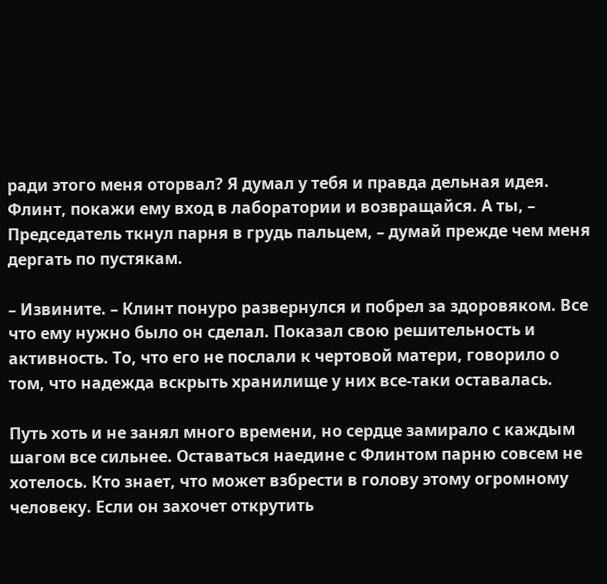ради этого меня оторвал? Я думал у тебя и правда дельная идея. Флинт, покажи ему вход в лаборатории и возвращайся. А ты, – Председатель ткнул парня в грудь пальцем, – думай прежде чем меня дергать по пустякам.

– Извините. – Клинт понуро развернулся и побрел за здоровяком. Все что ему нужно было он сделал. Показал свою решительность и активность. То, что его не послали к чертовой матери, говорило о том, что надежда вскрыть хранилище у них все-таки оставалась.

Путь хоть и не занял много времени, но сердце замирало с каждым шагом все сильнее. Оставаться наедине с Флинтом парню совсем не хотелось. Кто знает, что может взбрести в голову этому огромному человеку. Если он захочет открутить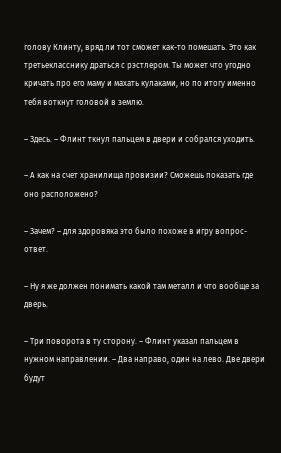голову Клинту, вряд ли тот сможет как-то помешать. Это как третьекласснику драться с рэстлером. Ты может что угодно кричать про его маму и махать кулаками, но по итогу именно тебя воткнут головой в землю.

– Здесь. – Флинт ткнул пальцем в двери и собрался уходить.

– А как на счет хранилища провизии? Сможешь показать где оно расположено?

– Зачем? – для здоровяка это было похоже в игру вопрос-ответ.

– Ну я же должен понимать какой там металл и что вообще за дверь.

– Три поворота в ту сторону. – Флинт указал пальцем в нужном направлении. – Два направо, один на лево. Две двери будут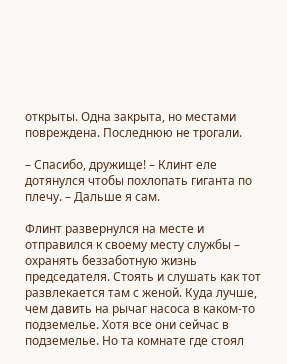открыты. Одна закрыта, но местами повреждена. Последнюю не трогали.

– Спасибо, дружище! – Клинт еле дотянулся чтобы похлопать гиганта по плечу. – Дальше я сам.

Флинт развернулся на месте и отправился к своему месту службы – охранять беззаботную жизнь председателя. Стоять и слушать как тот развлекается там с женой. Куда лучше, чем давить на рычаг насоса в каком-то подземелье. Хотя все они сейчас в подземелье. Но та комнате где стоял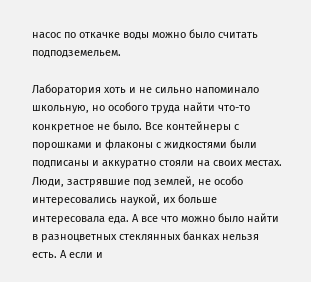насос по откачке воды можно было считать подподземельем.

Лаборатория хоть и не сильно напоминало школьную, но особого труда найти что-то конкретное не было. Все контейнеры с порошками и флаконы с жидкостями были подписаны и аккуратно стояли на своих местах. Люди, застрявшие под землей, не особо интересовались наукой, их больше интересовала еда. А все что можно было найти в разноцветных стеклянных банках нельзя есть. А если и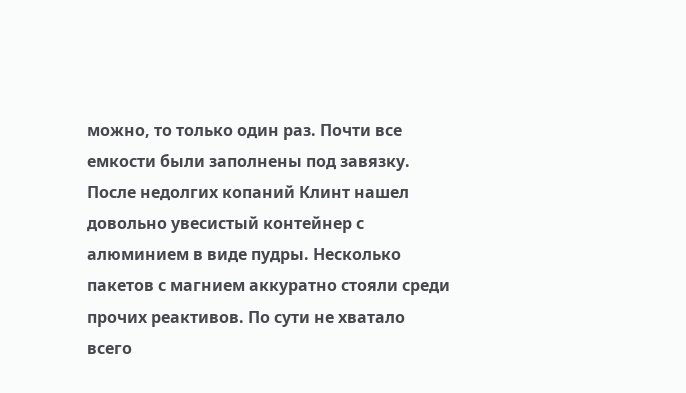можно, то только один раз. Почти все емкости были заполнены под завязку. После недолгих копаний Клинт нашел довольно увесистый контейнер с алюминием в виде пудры. Несколько пакетов с магнием аккуратно стояли среди прочих реактивов. По сути не хватало всего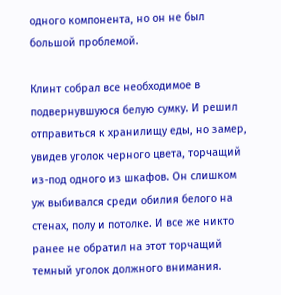одного компонента, но он не был большой проблемой.

Клинт собрал все необходимое в подвернувшуюся белую сумку. И решил отправиться к хранилищу еды, но замер, увидев уголок черного цвета, торчащий из-под одного из шкафов. Он слишком уж выбивался среди обилия белого на стенах, полу и потолке. И все же никто ранее не обратил на этот торчащий темный уголок должного внимания.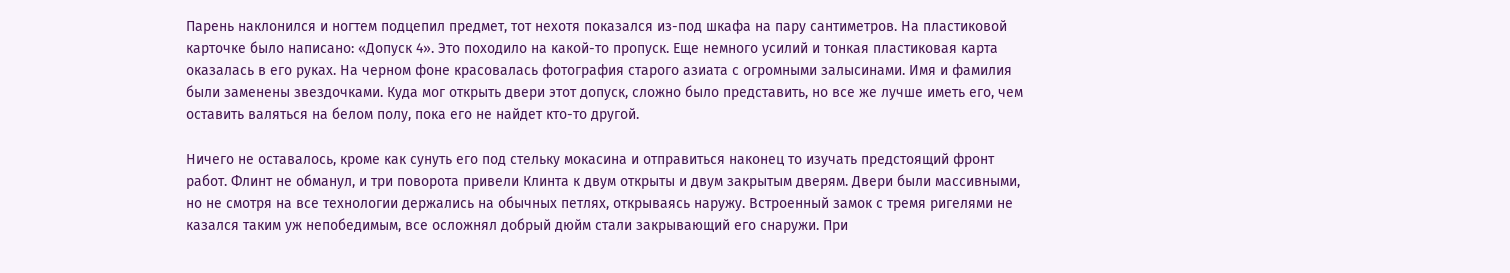Парень наклонился и ногтем подцепил предмет, тот нехотя показался из-под шкафа на пару сантиметров. На пластиковой карточке было написано: «Допуск 4». Это походило на какой-то пропуск. Еще немного усилий и тонкая пластиковая карта оказалась в его руках. На черном фоне красовалась фотография старого азиата с огромными залысинами. Имя и фамилия были заменены звездочками. Куда мог открыть двери этот допуск, сложно было представить, но все же лучше иметь его, чем оставить валяться на белом полу, пока его не найдет кто-то другой.

Ничего не оставалось, кроме как сунуть его под стельку мокасина и отправиться наконец то изучать предстоящий фронт работ. Флинт не обманул, и три поворота привели Клинта к двум открыты и двум закрытым дверям. Двери были массивными, но не смотря на все технологии держались на обычных петлях, открываясь наружу. Встроенный замок с тремя ригелями не казался таким уж непобедимым, все осложнял добрый дюйм стали закрывающий его снаружи. При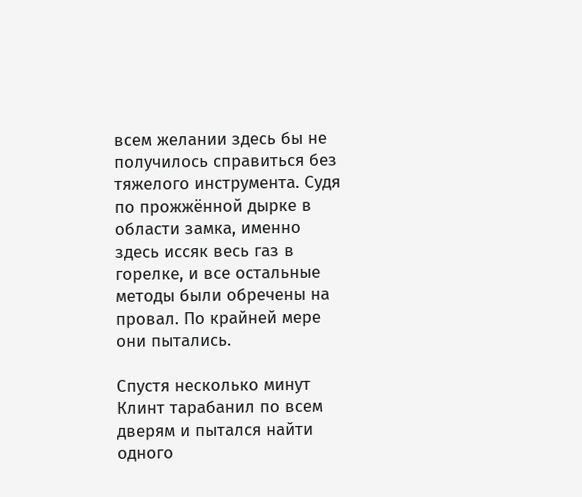всем желании здесь бы не получилось справиться без тяжелого инструмента. Судя по прожжённой дырке в области замка, именно здесь иссяк весь газ в горелке, и все остальные методы были обречены на провал. По крайней мере они пытались.

Спустя несколько минут Клинт тарабанил по всем дверям и пытался найти одного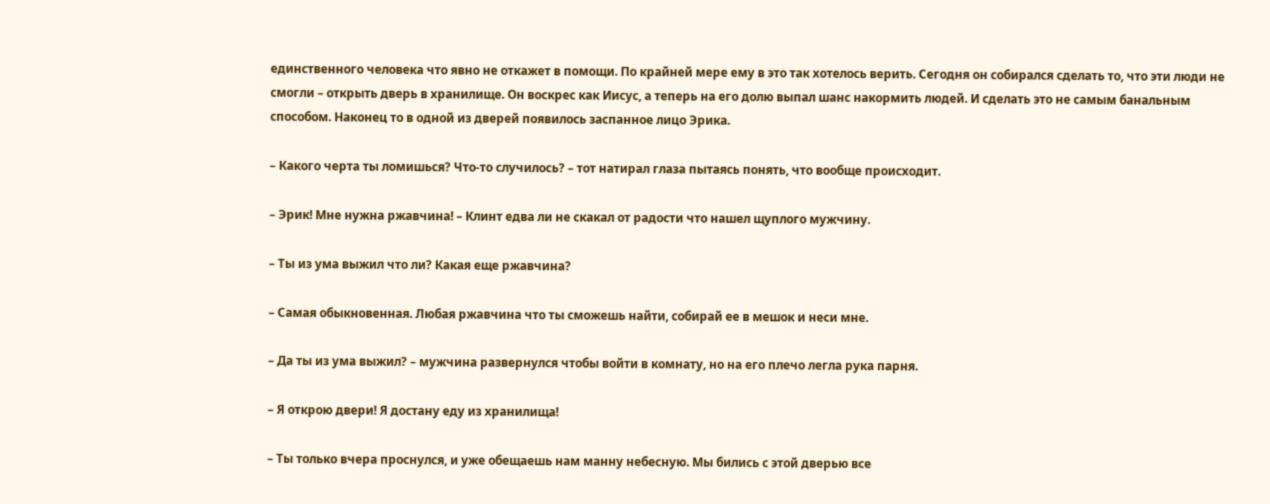единственного человека что явно не откажет в помощи. По крайней мере ему в это так хотелось верить. Сегодня он собирался сделать то, что эти люди не смогли – открыть дверь в хранилище. Он воскрес как Иисус, а теперь на его долю выпал шанс накормить людей. И сделать это не самым банальным способом. Наконец то в одной из дверей появилось заспанное лицо Эрика.

– Какого черта ты ломишься? Что-то случилось? – тот натирал глаза пытаясь понять, что вообще происходит.

– Эрик! Мне нужна ржавчина! – Клинт едва ли не скакал от радости что нашел щуплого мужчину.

– Ты из ума выжил что ли? Какая еще ржавчина?

– Самая обыкновенная. Любая ржавчина что ты сможешь найти, собирай ее в мешок и неси мне.

– Да ты из ума выжил? – мужчина развернулся чтобы войти в комнату, но на его плечо легла рука парня.

– Я открою двери! Я достану еду из хранилища!

– Ты только вчера проснулся, и уже обещаешь нам манну небесную. Мы бились с этой дверью все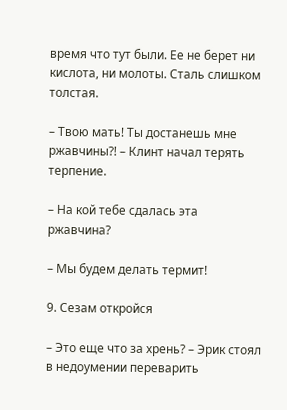время что тут были. Ее не берет ни кислота, ни молоты. Сталь слишком толстая.

– Твою мать! Ты достанешь мне ржавчины?! – Клинт начал терять терпение.

– На кой тебе сдалась эта ржавчина?

– Мы будем делать термит!

9. Сезам откройся

– Это еще что за хрень? – Эрик стоял в недоумении переварить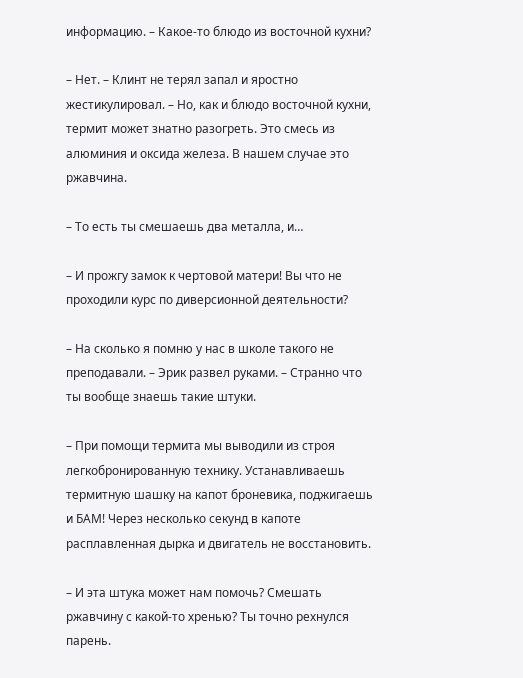информацию. – Какое-то блюдо из восточной кухни?

– Нет. – Клинт не терял запал и яростно жестикулировал. – Но, как и блюдо восточной кухни, термит может знатно разогреть. Это смесь из алюминия и оксида железа. В нашем случае это ржавчина.

– То есть ты смешаешь два металла, и…

– И прожгу замок к чертовой матери! Вы что не проходили курс по диверсионной деятельности?

– На сколько я помню у нас в школе такого не преподавали. – Эрик развел руками. – Странно что ты вообще знаешь такие штуки.

– При помощи термита мы выводили из строя легкобронированную технику. Устанавливаешь термитную шашку на капот броневика, поджигаешь и БАМ! Через несколько секунд в капоте расплавленная дырка и двигатель не восстановить.

– И эта штука может нам помочь? Смешать ржавчину с какой-то хренью? Ты точно рехнулся парень.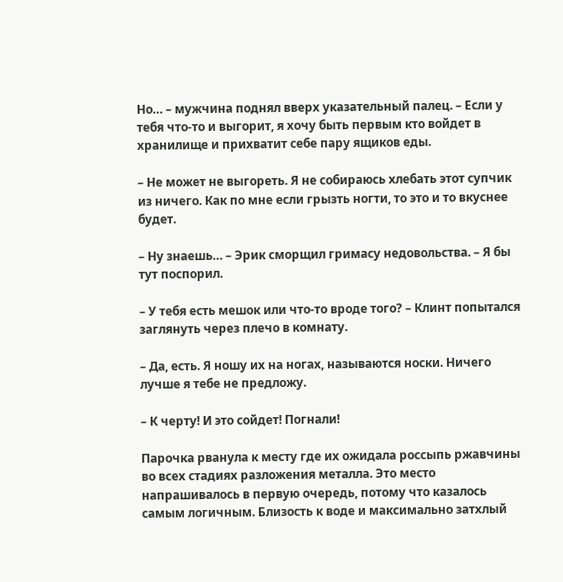Но… – мужчина поднял вверх указательный палец. – Если у тебя что-то и выгорит, я хочу быть первым кто войдет в хранилище и прихватит себе пару ящиков еды.

– Не может не выгореть. Я не собираюсь хлебать этот супчик из ничего. Как по мне если грызть ногти, то это и то вкуснее будет.

– Ну знаешь… – Эрик сморщил гримасу недовольства. – Я бы тут поспорил.

– У тебя есть мешок или что-то вроде того? – Клинт попытался заглянуть через плечо в комнату.

– Да, есть. Я ношу их на ногах, называются носки. Ничего лучше я тебе не предложу.

– К черту! И это сойдет! Погнали!

Парочка рванула к месту где их ожидала россыпь ржавчины во всех стадиях разложения металла. Это место напрашивалось в первую очередь, потому что казалось самым логичным. Близость к воде и максимально затхлый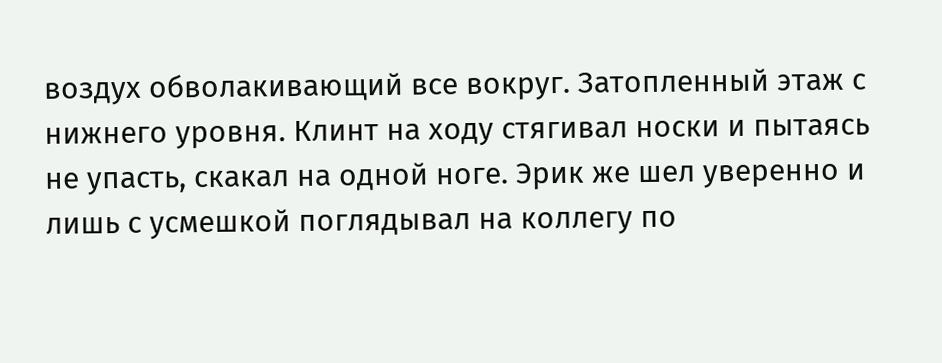воздух обволакивающий все вокруг. Затопленный этаж с нижнего уровня. Клинт на ходу стягивал носки и пытаясь не упасть, скакал на одной ноге. Эрик же шел уверенно и лишь с усмешкой поглядывал на коллегу по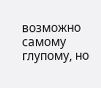возможно самому глупому, но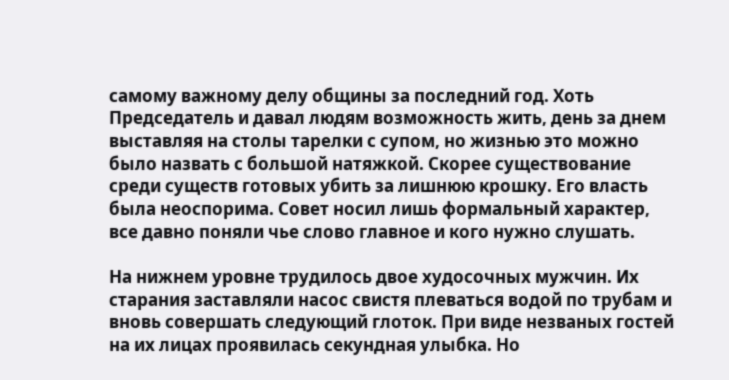самому важному делу общины за последний год. Хоть Председатель и давал людям возможность жить, день за днем выставляя на столы тарелки с супом, но жизнью это можно было назвать с большой натяжкой. Скорее существование среди существ готовых убить за лишнюю крошку. Его власть была неоспорима. Совет носил лишь формальный характер, все давно поняли чье слово главное и кого нужно слушать.

На нижнем уровне трудилось двое худосочных мужчин. Их старания заставляли насос свистя плеваться водой по трубам и вновь совершать следующий глоток. При виде незваных гостей на их лицах проявилась секундная улыбка. Но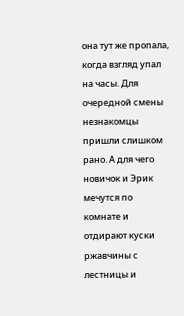она тут же пропала, когда взгляд упал на часы. Для очередной смены незнакомцы пришли слишком рано. А для чего новичок и Эрик мечутся по комнате и отдирают куски ржавчины с лестницы и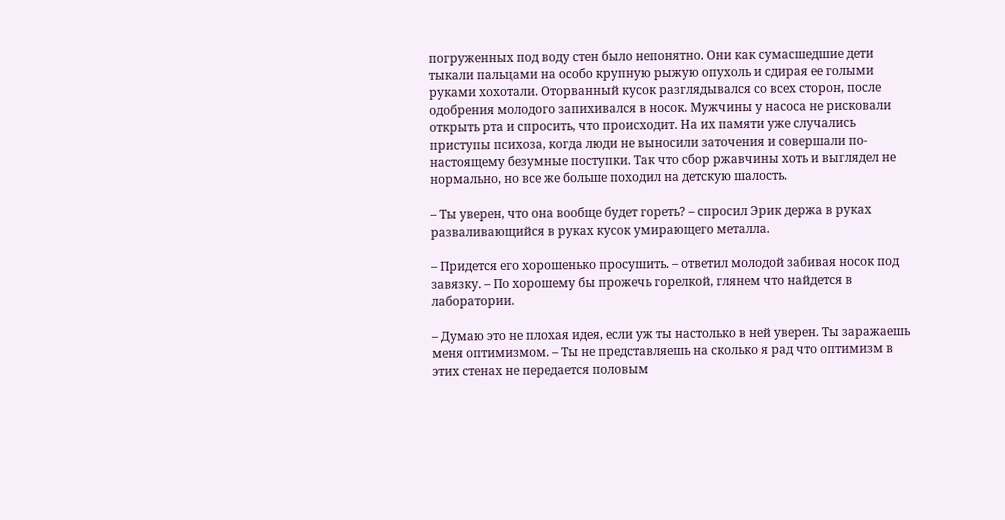погруженных под воду стен было непонятно. Они как сумасшедшие дети тыкали пальцами на особо крупную рыжую опухоль и сдирая ее голыми руками хохотали. Оторванный кусок разглядывался со всех сторон, после одобрения молодого запихивался в носок. Мужчины у насоса не рисковали открыть рта и спросить, что происходит. На их памяти уже случались приступы психоза, когда люди не выносили заточения и совершали по-настоящему безумные поступки. Так что сбор ржавчины хоть и выглядел не нормально, но все же больше походил на детскую шалость.

– Ты уверен, что она вообще будет гореть? – спросил Эрик держа в руках разваливающийся в руках кусок умирающего металла.

– Придется его хорошенько просушить. – ответил молодой забивая носок под завязку. – По хорошему бы прожечь горелкой, глянем что найдется в лаборатории.

– Думаю это не плохая идея, если уж ты настолько в ней уверен. Ты заражаешь меня оптимизмом. – Ты не представляешь на сколько я рад что оптимизм в этих стенах не передается половым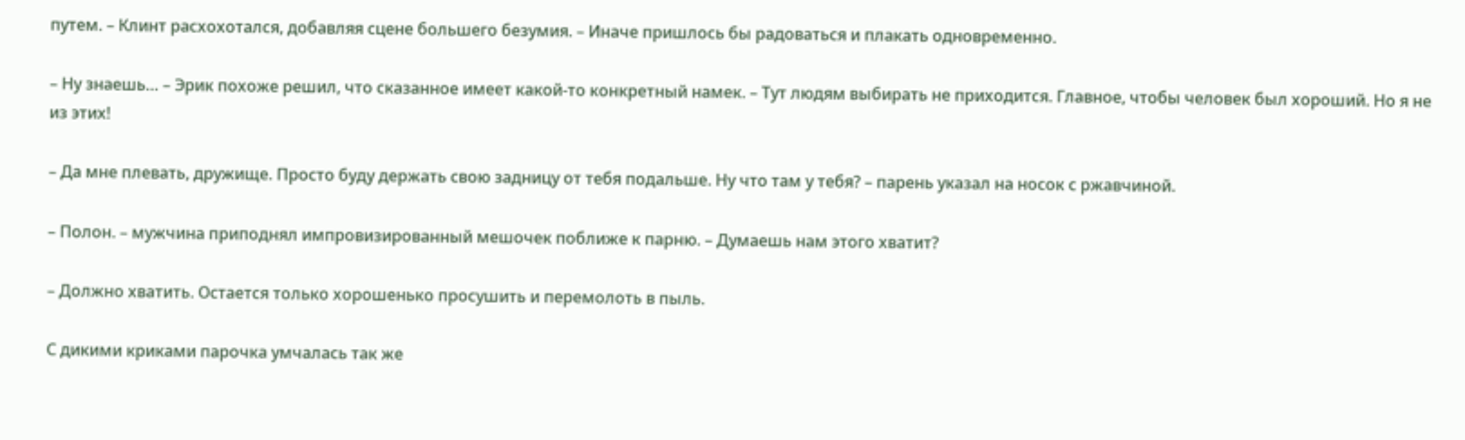путем. – Клинт расхохотался, добавляя сцене большего безумия. – Иначе пришлось бы радоваться и плакать одновременно.

– Ну знаешь… – Эрик похоже решил, что сказанное имеет какой-то конкретный намек. – Тут людям выбирать не приходится. Главное, чтобы человек был хороший. Но я не из этих!

– Да мне плевать, дружище. Просто буду держать свою задницу от тебя подальше. Ну что там у тебя? – парень указал на носок с ржавчиной.

– Полон. – мужчина приподнял импровизированный мешочек поближе к парню. – Думаешь нам этого хватит?

– Должно хватить. Остается только хорошенько просушить и перемолоть в пыль.

С дикими криками парочка умчалась так же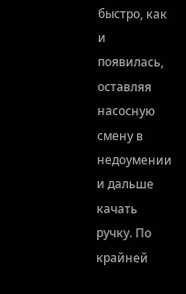быстро, как и появилась, оставляя насосную смену в недоумении и дальше качать ручку. По крайней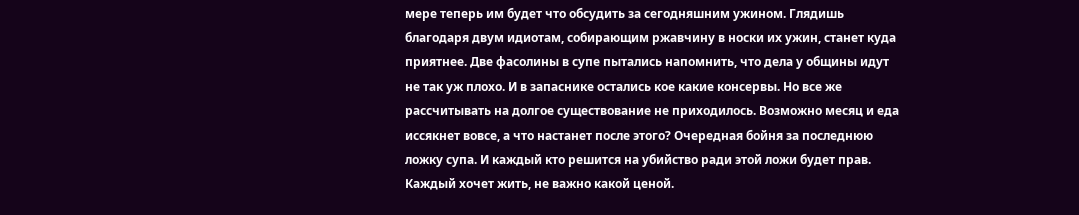мере теперь им будет что обсудить за сегодняшним ужином. Глядишь благодаря двум идиотам, собирающим ржавчину в носки их ужин, станет куда приятнее. Две фасолины в супе пытались напомнить, что дела у общины идут не так уж плохо. И в запаснике остались кое какие консервы. Но все же рассчитывать на долгое существование не приходилось. Возможно месяц и еда иссякнет вовсе, а что настанет после этого? Очередная бойня за последнюю ложку супа. И каждый кто решится на убийство ради этой ложи будет прав. Каждый хочет жить, не важно какой ценой.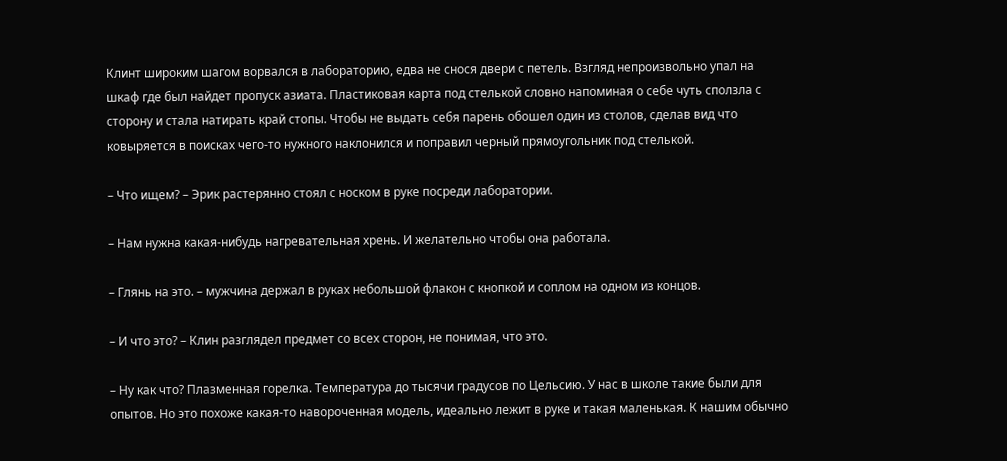Клинт широким шагом ворвался в лабораторию, едва не снося двери с петель. Взгляд непроизвольно упал на шкаф где был найдет пропуск азиата. Пластиковая карта под стелькой словно напоминая о себе чуть сползла с сторону и стала натирать край стопы. Чтобы не выдать себя парень обошел один из столов, сделав вид что ковыряется в поисках чего-то нужного наклонился и поправил черный прямоугольник под стелькой.

– Что ищем? – Эрик растерянно стоял с носком в руке посреди лаборатории.

– Нам нужна какая-нибудь нагревательная хрень. И желательно чтобы она работала.

– Глянь на это. – мужчина держал в руках небольшой флакон с кнопкой и соплом на одном из концов.

– И что это? – Клин разглядел предмет со всех сторон, не понимая, что это.

– Ну как что? Плазменная горелка. Температура до тысячи градусов по Цельсию. У нас в школе такие были для опытов. Но это похоже какая-то навороченная модель, идеально лежит в руке и такая маленькая. К нашим обычно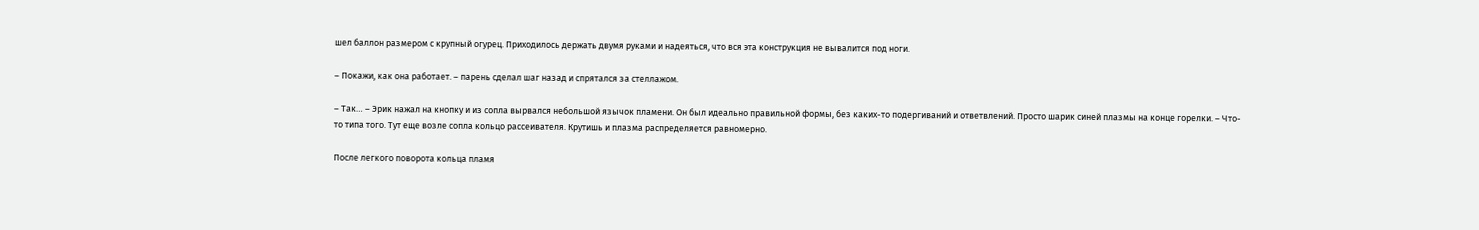шел баллон размером с крупный огурец. Приходилось держать двумя руками и надеяться, что вся эта конструкция не вывалится под ноги.

– Покажи, как она работает. – парень сделал шаг назад и спрятался за стеллажом.

– Так… – Эрик нажал на кнопку и из сопла вырвался небольшой язычок пламени. Он был идеально правильной формы, без каких-то подергиваний и ответвлений. Просто шарик синей плазмы на конце горелки. – Что-то типа того. Тут еще возле сопла кольцо рассеивателя. Крутишь и плазма распределяется равномерно.

После легкого поворота кольца пламя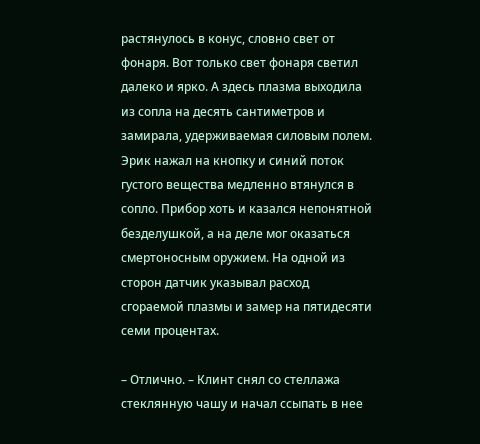растянулось в конус, словно свет от фонаря. Вот только свет фонаря светил далеко и ярко. А здесь плазма выходила из сопла на десять сантиметров и замирала, удерживаемая силовым полем. Эрик нажал на кнопку и синий поток густого вещества медленно втянулся в сопло. Прибор хоть и казался непонятной безделушкой, а на деле мог оказаться смертоносным оружием. На одной из сторон датчик указывал расход сгораемой плазмы и замер на пятидесяти семи процентах.

– Отлично. – Клинт снял со стеллажа стеклянную чашу и начал ссыпать в нее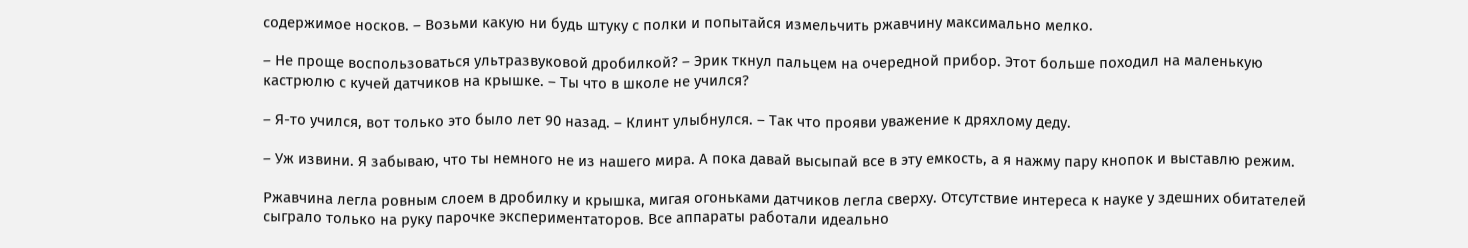содержимое носков. – Возьми какую ни будь штуку с полки и попытайся измельчить ржавчину максимально мелко.

– Не проще воспользоваться ультразвуковой дробилкой? – Эрик ткнул пальцем на очередной прибор. Этот больше походил на маленькую кастрюлю с кучей датчиков на крышке. – Ты что в школе не учился?

– Я-то учился, вот только это было лет 90 назад. – Клинт улыбнулся. – Так что прояви уважение к дряхлому деду.

– Уж извини. Я забываю, что ты немного не из нашего мира. А пока давай высыпай все в эту емкость, а я нажму пару кнопок и выставлю режим.

Ржавчина легла ровным слоем в дробилку и крышка, мигая огоньками датчиков легла сверху. Отсутствие интереса к науке у здешних обитателей сыграло только на руку парочке экспериментаторов. Все аппараты работали идеально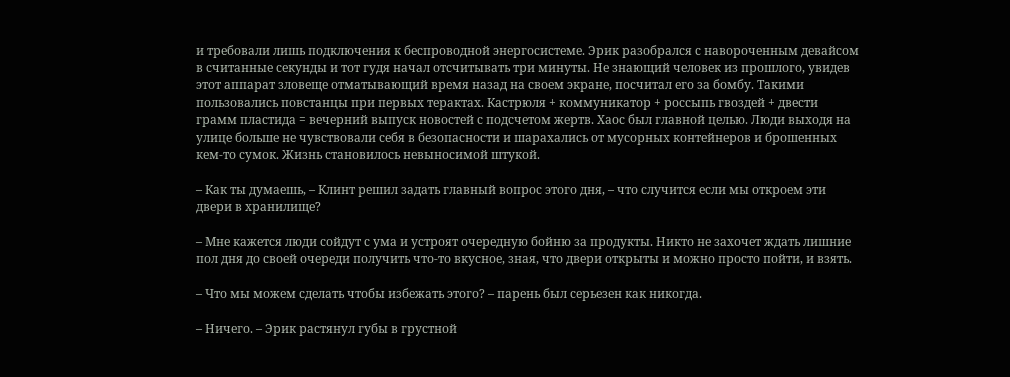и требовали лишь подключения к беспроводной энергосистеме. Эрик разобрался с навороченным девайсом в считанные секунды и тот гудя начал отсчитывать три минуты. Не знающий человек из прошлого, увидев этот аппарат зловеще отматывающий время назад на своем экране, посчитал его за бомбу. Такими пользовались повстанцы при первых терактах. Кастрюля + коммуникатор + россыпь гвоздей + двести грамм пластида = вечерний выпуск новостей с подсчетом жертв. Хаос был главной целью. Люди выходя на улице больше не чувствовали себя в безопасности и шарахались от мусорных контейнеров и брошенных кем-то сумок. Жизнь становилось невыносимой штукой.

– Как ты думаешь, – Клинт решил задать главный вопрос этого дня, – что случится если мы откроем эти двери в хранилище?

– Мне кажется люди сойдут с ума и устроят очередную бойню за продукты. Никто не захочет ждать лишние пол дня до своей очереди получить что-то вкусное, зная, что двери открыты и можно просто пойти, и взять.

– Что мы можем сделать чтобы избежать этого? – парень был серьезен как никогда.

– Ничего. – Эрик растянул губы в грустной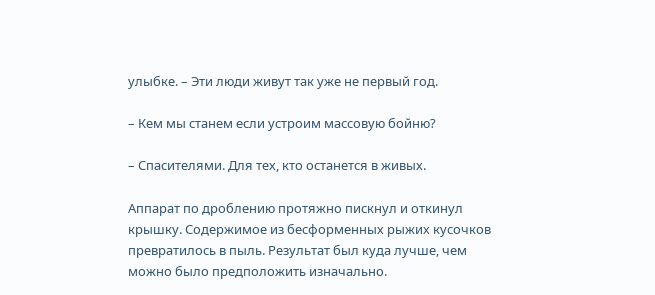улыбке. – Эти люди живут так уже не первый год.

– Кем мы станем если устроим массовую бойню?

– Спасителями. Для тех, кто останется в живых.

Аппарат по дроблению протяжно пискнул и откинул крышку. Содержимое из бесформенных рыжих кусочков превратилось в пыль. Результат был куда лучше, чем можно было предположить изначально.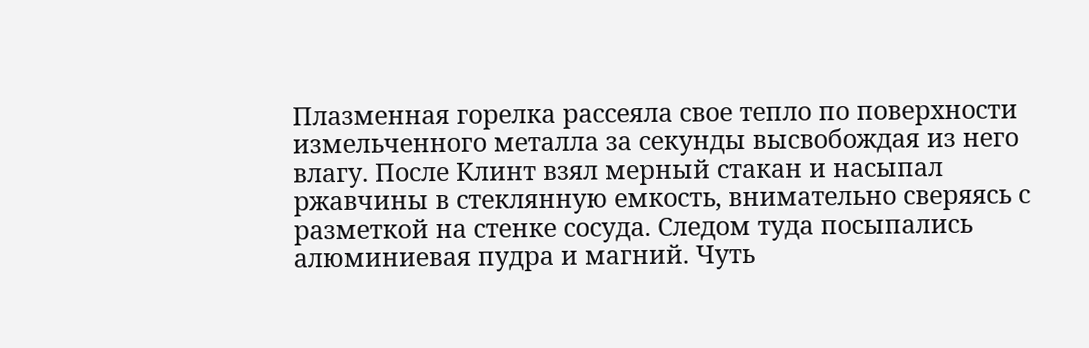Плазменная горелка рассеяла свое тепло по поверхности измельченного металла за секунды высвобождая из него влагу. После Клинт взял мерный стакан и насыпал ржавчины в стеклянную емкость, внимательно сверяясь с разметкой на стенке сосуда. Следом туда посыпались алюминиевая пудра и магний. Чуть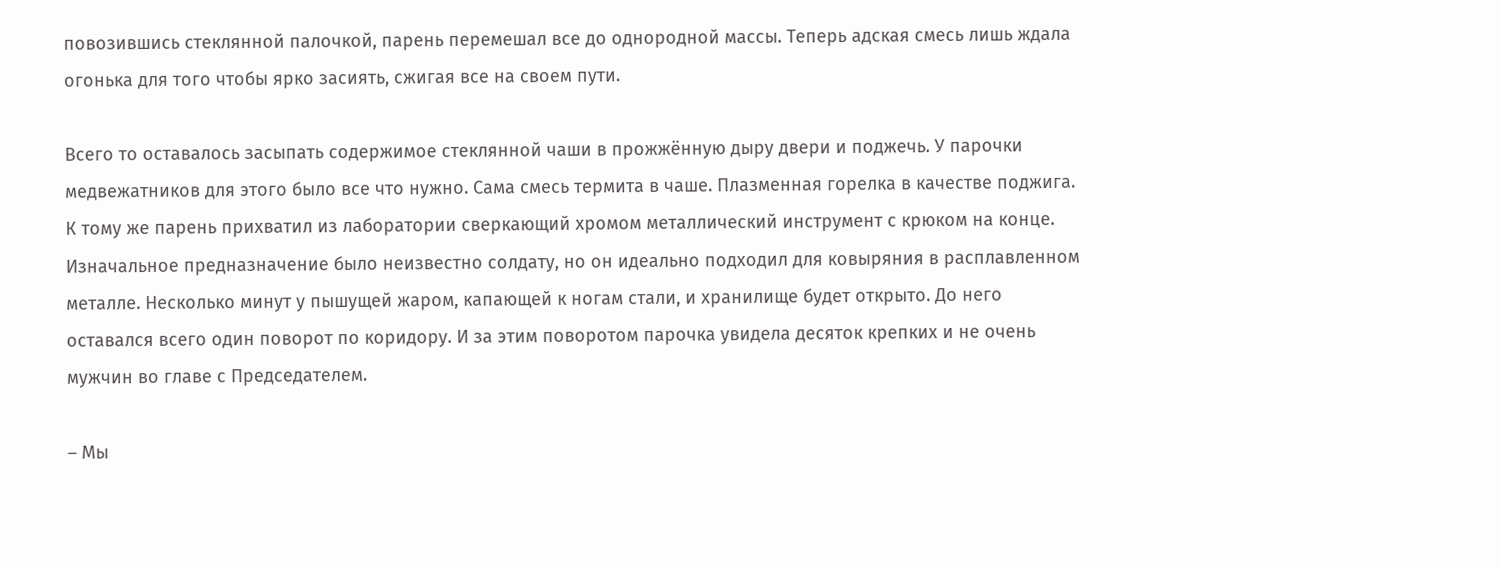повозившись стеклянной палочкой, парень перемешал все до однородной массы. Теперь адская смесь лишь ждала огонька для того чтобы ярко засиять, сжигая все на своем пути.

Всего то оставалось засыпать содержимое стеклянной чаши в прожжённую дыру двери и поджечь. У парочки медвежатников для этого было все что нужно. Сама смесь термита в чаше. Плазменная горелка в качестве поджига. К тому же парень прихватил из лаборатории сверкающий хромом металлический инструмент с крюком на конце. Изначальное предназначение было неизвестно солдату, но он идеально подходил для ковыряния в расплавленном металле. Несколько минут у пышущей жаром, капающей к ногам стали, и хранилище будет открыто. До него оставался всего один поворот по коридору. И за этим поворотом парочка увидела десяток крепких и не очень мужчин во главе с Председателем.

– Мы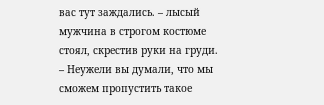вас тут заждались. – лысый мужчина в строгом костюме стоял, скрестив руки на груди. – Неужели вы думали, что мы сможем пропустить такое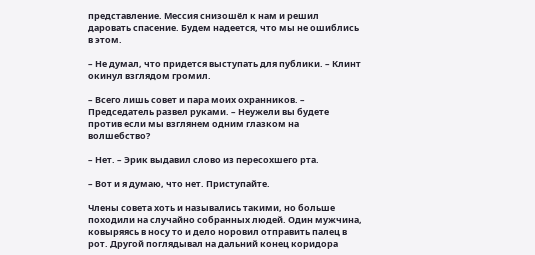представление. Мессия снизошёл к нам и решил даровать спасение. Будем надеется, что мы не ошиблись в этом.

– Не думал, что придется выступать для публики. – Клинт окинул взглядом громил.

– Всего лишь совет и пара моих охранников. – Председатель развел руками. – Неужели вы будете против если мы взглянем одним глазком на волшебство?

– Нет. – Эрик выдавил слово из пересохшего рта.

– Вот и я думаю, что нет. Приступайте.

Члены совета хоть и назывались такими, но больше походили на случайно собранных людей. Один мужчина, ковыряясь в носу то и дело норовил отправить палец в рот. Другой поглядывал на дальний конец коридора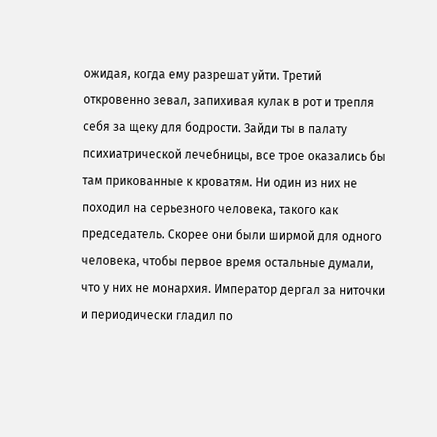ожидая, когда ему разрешат уйти. Третий откровенно зевал, запихивая кулак в рот и трепля себя за щеку для бодрости. Зайди ты в палату психиатрической лечебницы, все трое оказались бы там прикованные к кроватям. Ни один из них не походил на серьезного человека, такого как председатель. Скорее они были ширмой для одного человека, чтобы первое время остальные думали, что у них не монархия. Император дергал за ниточки и периодически гладил по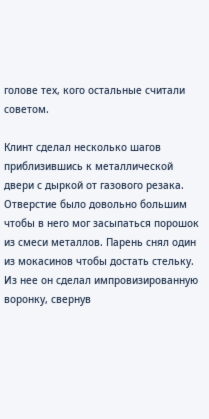голове тех, кого остальные считали советом.

Клинт сделал несколько шагов приблизившись к металлической двери с дыркой от газового резака. Отверстие было довольно большим чтобы в него мог засыпаться порошок из смеси металлов. Парень снял один из мокасинов чтобы достать стельку. Из нее он сделал импровизированную воронку, свернув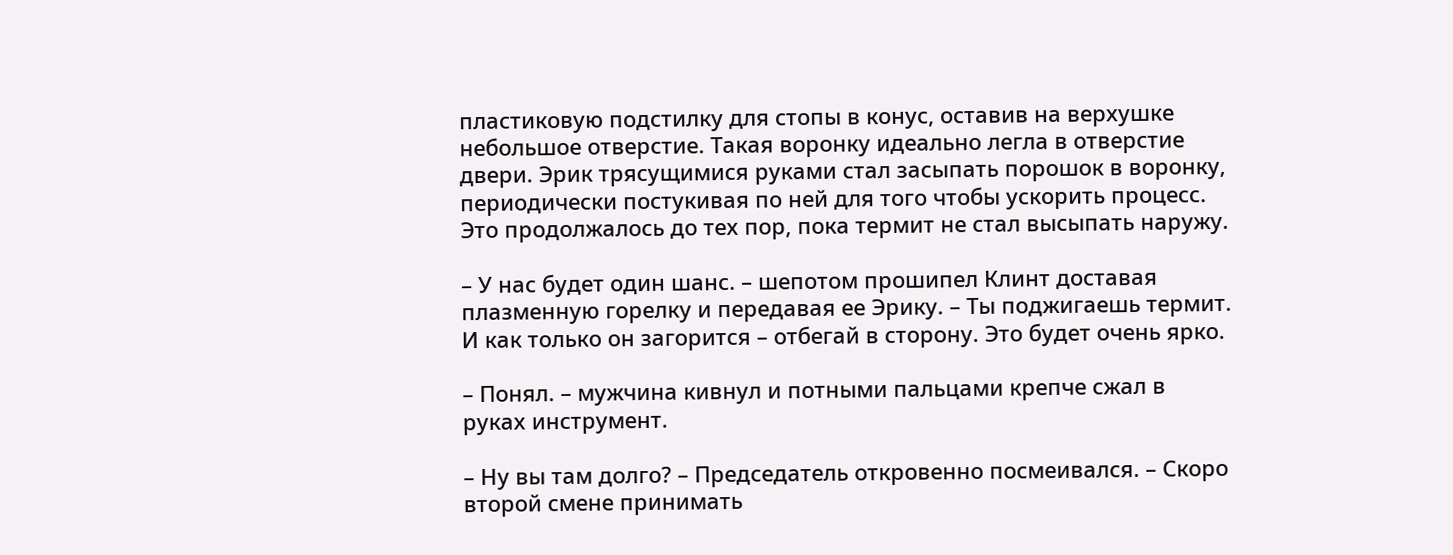пластиковую подстилку для стопы в конус, оставив на верхушке небольшое отверстие. Такая воронку идеально легла в отверстие двери. Эрик трясущимися руками стал засыпать порошок в воронку, периодически постукивая по ней для того чтобы ускорить процесс. Это продолжалось до тех пор, пока термит не стал высыпать наружу.

– У нас будет один шанс. – шепотом прошипел Клинт доставая плазменную горелку и передавая ее Эрику. – Ты поджигаешь термит. И как только он загорится – отбегай в сторону. Это будет очень ярко.

– Понял. – мужчина кивнул и потными пальцами крепче сжал в руках инструмент.

– Ну вы там долго? – Председатель откровенно посмеивался. – Скоро второй смене принимать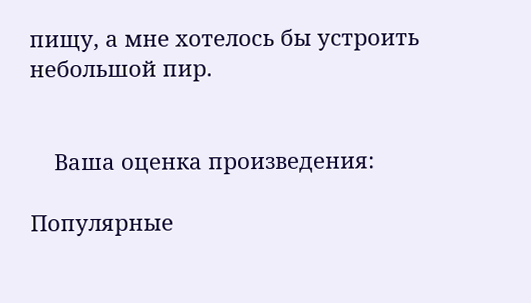пищу, а мне хотелось бы устроить небольшой пир.


    Ваша оценка произведения:

Популярные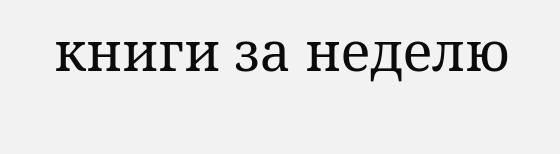книги за неделю